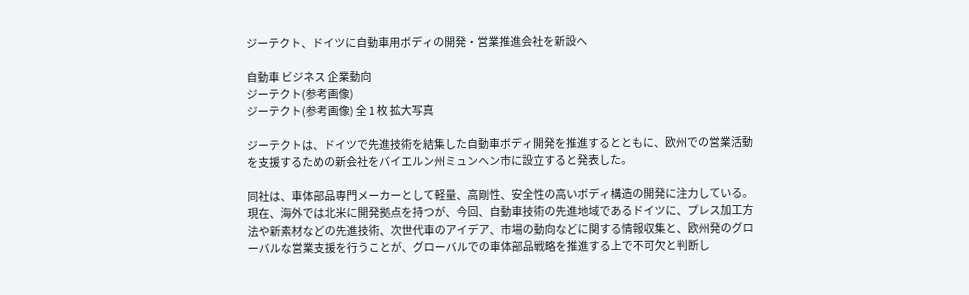ジーテクト、ドイツに自動車用ボディの開発・営業推進会社を新設へ

自動車 ビジネス 企業動向
ジーテクト(参考画像)
ジーテクト(参考画像) 全 1 枚 拡大写真

ジーテクトは、ドイツで先進技術を結集した自動車ボディ開発を推進するとともに、欧州での営業活動を支援するための新会社をバイエルン州ミュンヘン市に設立すると発表した。

同社は、車体部品専門メーカーとして軽量、高剛性、安全性の高いボディ構造の開発に注力している。現在、海外では北米に開発拠点を持つが、今回、自動車技術の先進地域であるドイツに、プレス加工方法や新素材などの先進技術、次世代車のアイデア、市場の動向などに関する情報収集と、欧州発のグローバルな営業支援を行うことが、グローバルでの車体部品戦略を推進する上で不可欠と判断し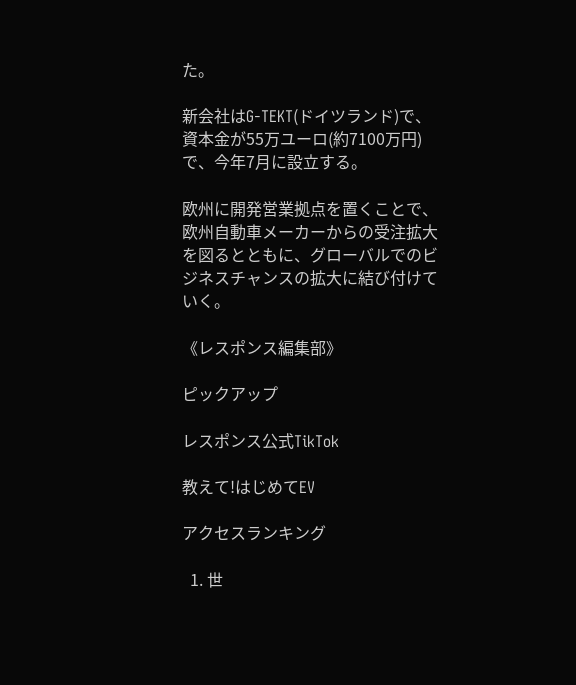た。

新会社はG-TEKT(ドイツランド)で、資本金が55万ユーロ(約7100万円)で、今年7月に設立する。

欧州に開発営業拠点を置くことで、欧州自動車メーカーからの受注拡大を図るとともに、グローバルでのビジネスチャンスの拡大に結び付けていく。

《レスポンス編集部》

ピックアップ

レスポンス公式TikTok

教えて!はじめてEV

アクセスランキング

  1. 世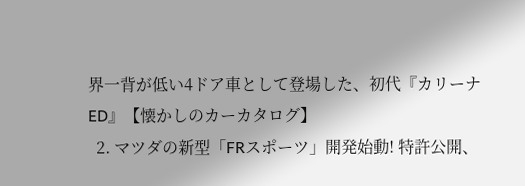界一背が低い4ドア車として登場した、初代『カリーナED』【懐かしのカーカタログ】
  2. マツダの新型「FRスポーツ」開発始動! 特許公開、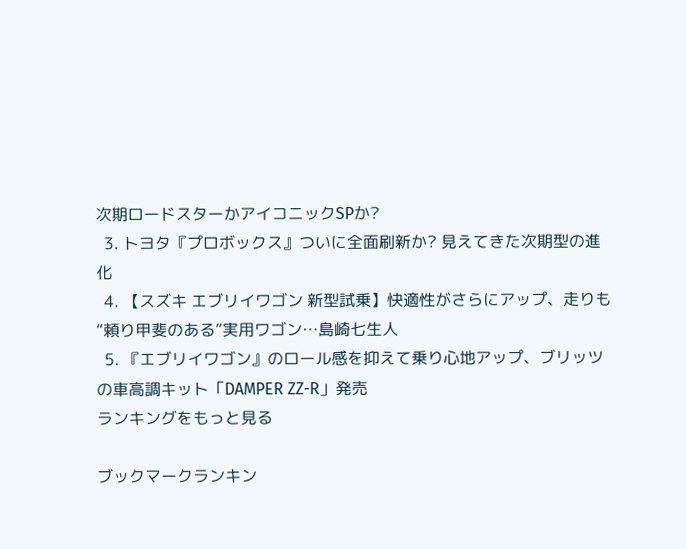次期ロードスターかアイコニックSPか?
  3. トヨタ『プロボックス』ついに全面刷新か? 見えてきた次期型の進化
  4. 【スズキ エブリイワゴン 新型試乗】快適性がさらにアップ、走りも“頼り甲斐のある”実用ワゴン…島崎七生人
  5. 『エブリイワゴン』のロール感を抑えて乗り心地アップ、ブリッツの車高調キット「DAMPER ZZ-R」発売
ランキングをもっと見る

ブックマークランキン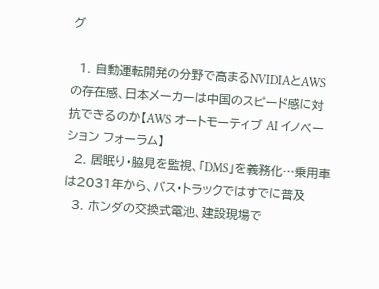グ

  1. 自動運転開発の分野で高まるNVIDIAとAWSの存在感、日本メーカーは中国のスピード感に対抗できるのか【AWS オートモーティブ AI イノベーション フォーラム】
  2. 居眠り・脇見を監視、「DMS」を義務化…乗用車は2031年から、バス・トラックではすでに普及
  3. ホンダの交換式電池、建設現場で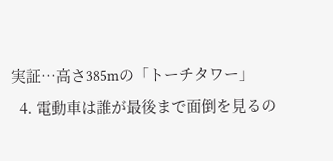実証…高さ385mの「トーチタワー」
  4. 電動車は誰が最後まで面倒を見るの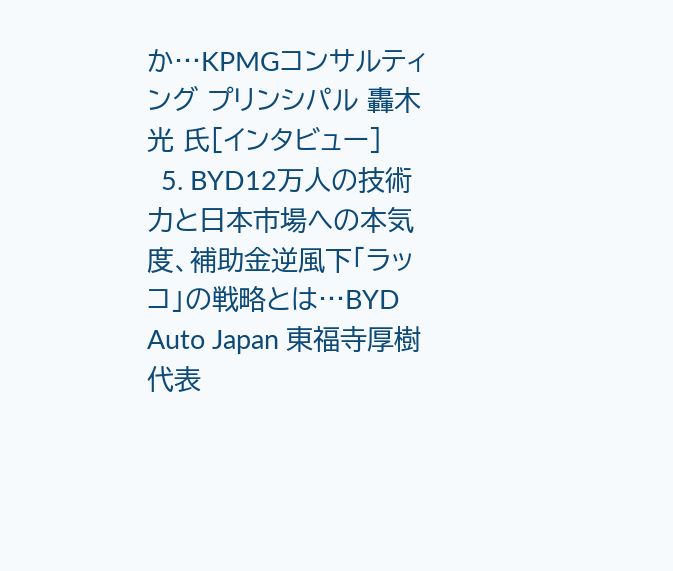か…KPMGコンサルティング プリンシパル 轟木光 氏[インタビュー]
  5. BYD12万人の技術力と日本市場への本気度、補助金逆風下「ラッコ」の戦略とは…BYD Auto Japan 東福寺厚樹 代表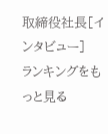取締役社長[インタビュー]
ランキングをもっと見る